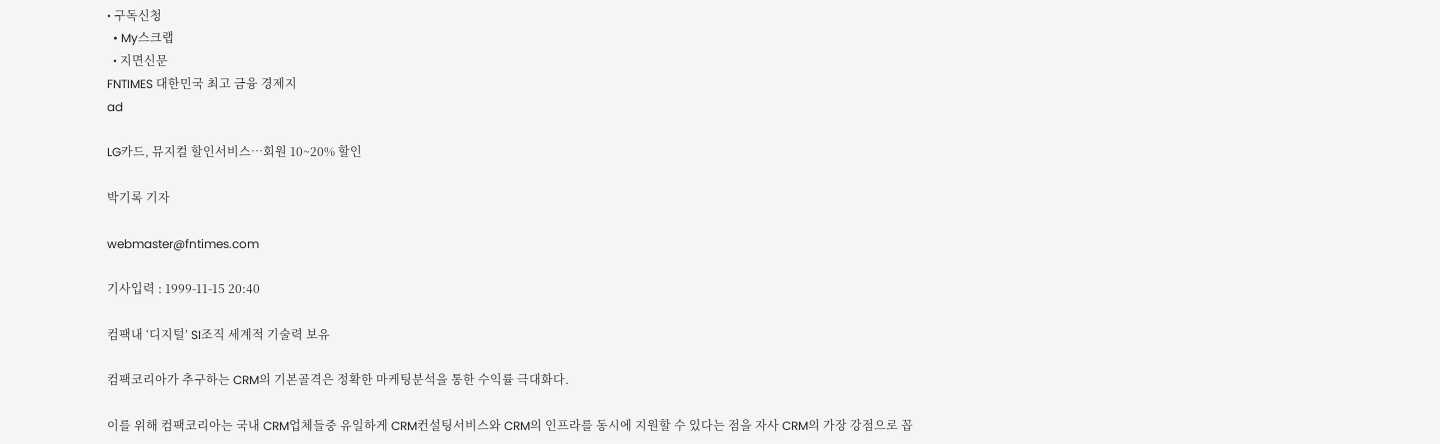• 구독신청
  • My스크랩
  • 지면신문
FNTIMES 대한민국 최고 금융 경제지
ad

LG카드, 뮤지컬 할인서비스…회원 10~20% 할인

박기록 기자

webmaster@fntimes.com

기사입력 : 1999-11-15 20:40

컴팩내 ‘디지털’ SI조직 세계적 기술력 보유

컴팩코리아가 추구하는 CRM의 기본골격은 정확한 마케팅분석을 통한 수익률 극대화다.

이를 위해 컴팩코리아는 국내 CRM업체들중 유일하게 CRM컨설팅서비스와 CRM의 인프라를 동시에 지원할 수 있다는 점을 자사 CRM의 가장 강점으로 꼽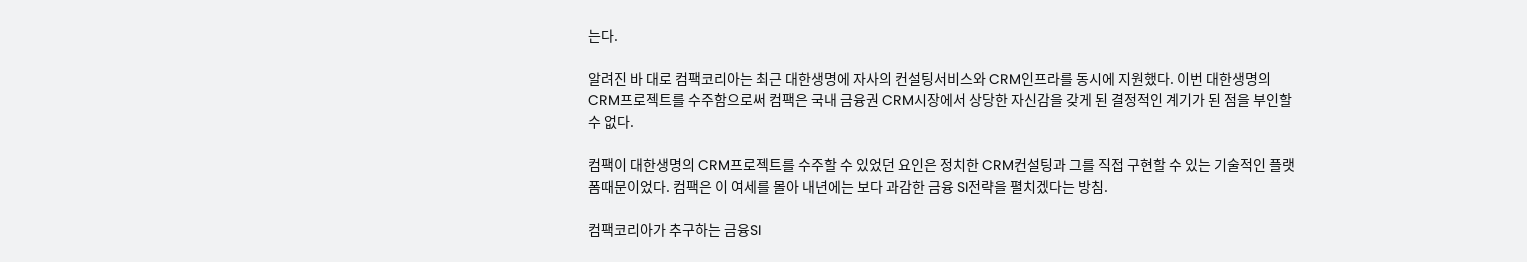는다.

알려진 바 대로 컴팩코리아는 최근 대한생명에 자사의 컨설팅서비스와 CRM인프라를 동시에 지원했다. 이번 대한생명의 CRM프로젝트를 수주함으로써 컴팩은 국내 금융권 CRM시장에서 상당한 자신감을 갖게 된 결정적인 계기가 된 점을 부인할 수 없다.

컴팩이 대한생명의 CRM프로젝트를 수주할 수 있었던 요인은 정치한 CRM컨설팅과 그를 직접 구현할 수 있는 기술적인 플랫폼때문이었다. 컴팩은 이 여세를 몰아 내년에는 보다 과감한 금융 SI전략을 펼치겠다는 방침.

컴팩코리아가 추구하는 금융SI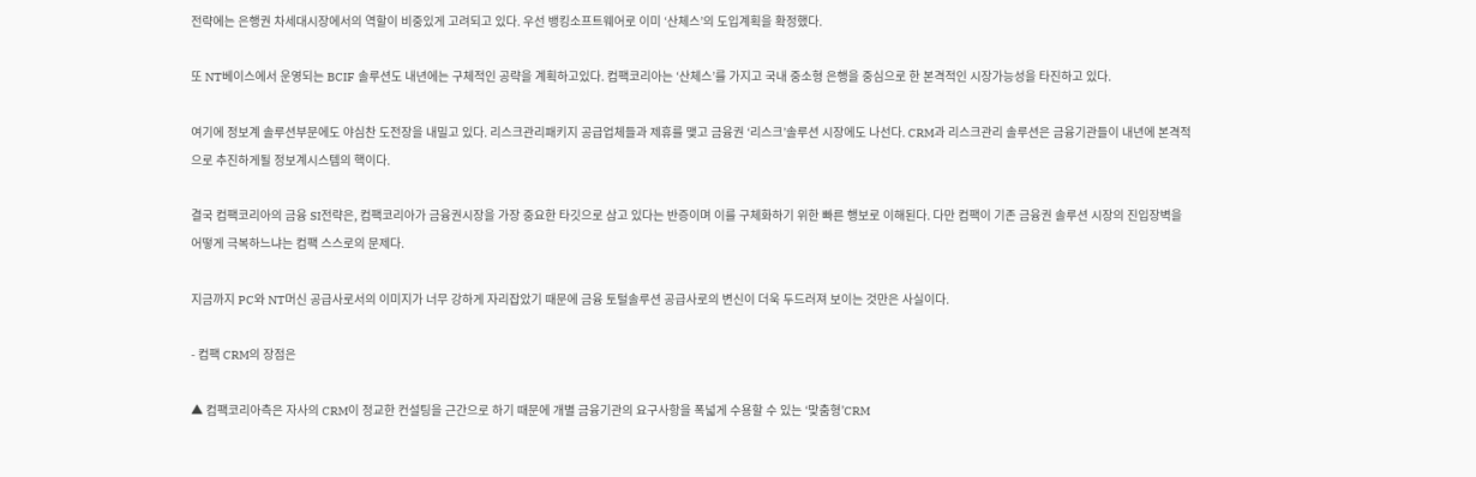전략에는 은행권 차세대시장에서의 역할이 비중있게 고려되고 있다. 우선 뱅킹소프트웨어로 이미 ‘산체스’의 도입계획을 확정했다.

또 NT베이스에서 운영되는 BCIF 솔루션도 내년에는 구체적인 공략을 계획하고있다. 컴팩코리아는 ‘산체스’를 가지고 국내 중소형 은행을 중심으로 한 본격적인 시장가능성을 타진하고 있다.

여기에 정보계 솔루션부문에도 야심찬 도전장을 내밀고 있다. 리스크관리패키지 공급업체들과 제휴를 맺고 금융권 ‘리스크’솔루션 시장에도 나선다. CRM과 리스크관리 솔루션은 금융기관들이 내년에 본격적으로 추진하게될 정보계시스템의 핵이다.

결국 컴팩코리아의 금융 SI전략은, 컴팩코리아가 금융권시장을 가장 중요한 타깃으로 삼고 있다는 반증이며 이를 구체화하기 위한 빠른 행보로 이해된다. 다만 컴팩이 기존 금융권 솔루션 시장의 진입장벽을 어떻게 극복하느냐는 컴팩 스스로의 문제다.

지금까지 PC와 NT머신 공급사로서의 이미지가 너무 강하게 자리잡았기 때문에 금융 토털솔루션 공급사로의 변신이 더욱 두드러져 보이는 것만은 사실이다.

- 컴팩 CRM의 장점은

▲ 컴팩코리아측은 자사의 CRM이 정교한 컨설팅을 근간으로 하기 때문에 개별 금융기관의 요구사항을 폭넓게 수용할 수 있는 ‘맞춤형’CRM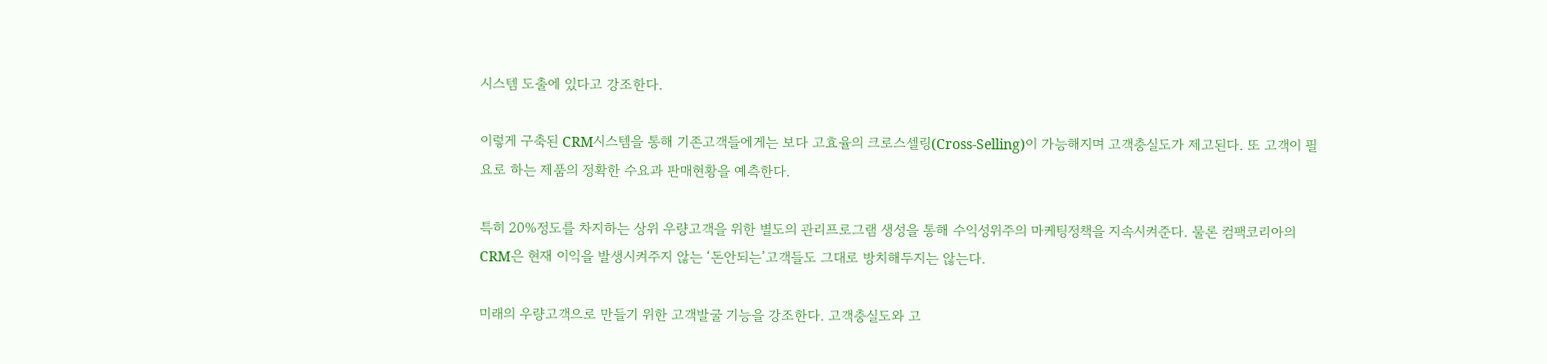시스템 도출에 있다고 강조한다.

이렇게 구축된 CRM시스템을 통해 기존고객들에게는 보다 고효율의 크로스셀링(Cross-Selling)이 가능해지며 고객충실도가 제고된다. 또 고객이 필요로 하는 제품의 정확한 수요과 판매현황을 예측한다.

특히 20%정도를 차지하는 상위 우량고객을 위한 별도의 관리프로그램 생성을 통해 수익성위주의 마케팅정책을 지속시켜준다. 물론 컴팩코리아의 CRM은 현재 이익을 발생시켜주지 않는 ‘돈안되는’고객들도 그대로 방치해두지는 않는다.

미래의 우량고객으로 만들기 위한 고객발굴 기능을 강조한다. 고객충실도와 고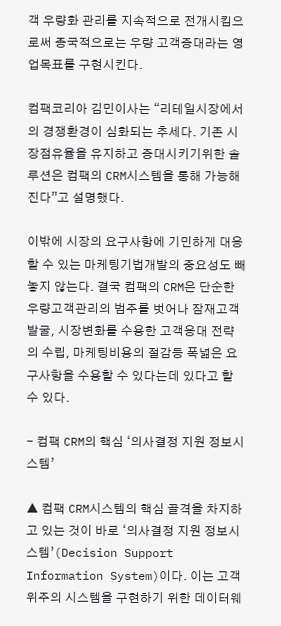객 우량화 관리를 지속적으로 전개시킴으로써 종국적으로는 우량 고객증대라는 영업목표를 구현시킨다.

컴팩코리아 김민이사는 “리테일시장에서의 경쟁환경이 심화되는 추세다. 기존 시장점유율을 유지하고 증대시키기위한 솔루션은 컴팩의 CRM시스템을 통해 가능해진다”고 설명했다.

이밖에 시장의 요구사항에 기민하게 대응할 수 있는 마케팅기법개발의 중요성도 빼놓지 않는다. 결국 컴팩의 CRM은 단순한 우량고객관리의 범주를 벗어나 잠재고객발굴, 시장변화를 수용한 고객응대 전략의 수립, 마케팅비용의 절감등 폭넓은 요구사항을 수용할 수 있다는데 있다고 할 수 있다.

- 컴팩 CRM의 핵심 ‘의사결정 지원 정보시스템’

▲ 컴팩 CRM시스템의 핵심 골격을 차지하고 있는 것이 바로 ‘의사결정 지원 정보시스템’(Decision Support Information System)이다. 이는 고객위주의 시스템을 구현하기 위한 데이터웨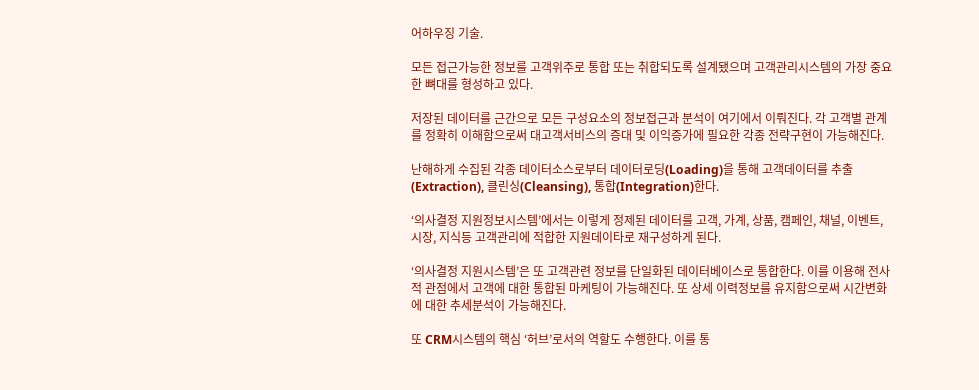어하우징 기술.

모든 접근가능한 정보를 고객위주로 통합 또는 취합되도록 설계됐으며 고객관리시스템의 가장 중요한 뼈대를 형성하고 있다.

저장된 데이터를 근간으로 모든 구성요소의 정보접근과 분석이 여기에서 이뤄진다. 각 고객별 관계를 정확히 이해함으로써 대고객서비스의 증대 및 이익증가에 필요한 각종 전략구현이 가능해진다.

난해하게 수집된 각종 데이터소스로부터 데이터로딩(Loading)을 통해 고객데이터를 추출(Extraction), 클린싱(Cleansing), 통합(Integration)한다.

‘의사결정 지원정보시스템’에서는 이렇게 정제된 데이터를 고객, 가계, 상품, 캠페인, 채널, 이벤트, 시장, 지식등 고객관리에 적합한 지원데이타로 재구성하게 된다.

‘의사결정 지원시스템’은 또 고객관련 정보를 단일화된 데이터베이스로 통합한다. 이를 이용해 전사적 관점에서 고객에 대한 통합된 마케팅이 가능해진다. 또 상세 이력정보를 유지함으로써 시간변화에 대한 추세분석이 가능해진다.

또 CRM시스템의 핵심 ‘허브’로서의 역할도 수행한다. 이를 통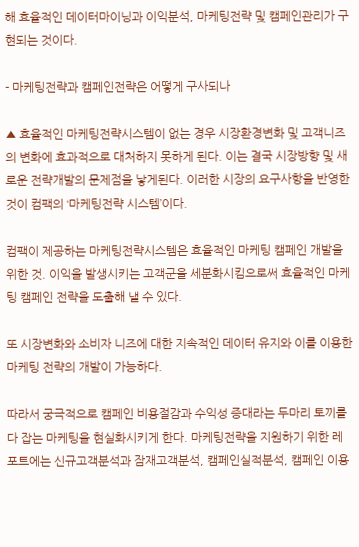해 효율적인 데이터마이닝과 이익분석, 마케팅전략 및 캠페인관리가 구현되는 것이다.

- 마케팅전략과 캠페인전략은 어떻게 구사되나

▲ 효율적인 마케팅전략시스템이 없는 경우 시장환경변화 및 고객니즈의 변화에 효과적으로 대처하지 못하게 된다. 이는 결국 시장방향 및 새로운 전략개발의 문제점을 낳게된다. 이러한 시장의 요구사항을 반영한 것이 컴팩의 ‘마케팅전략 시스템’이다.

컴팩이 제공하는 마케팅전략시스템은 효율적인 마케팅 캠페인 개발을 위한 것. 이익을 발생시키는 고객군을 세분화시킴으로써 효율적인 마케팅 캠페인 전략을 도출해 낼 수 있다.

또 시장변화와 소비자 니즈에 대한 지속적인 데이터 유지와 이를 이용한 마케팅 전략의 개발이 가능하다.

따라서 궁극적으로 캠페인 비용절감과 수익성 증대라는 두마리 토끼를 다 잡는 마케팅을 현실화시키게 한다. 마케팅전략을 지원하기 위한 레포트에는 신규고객분석과 잠재고객분석, 캠페인실적분석, 캠페인 이용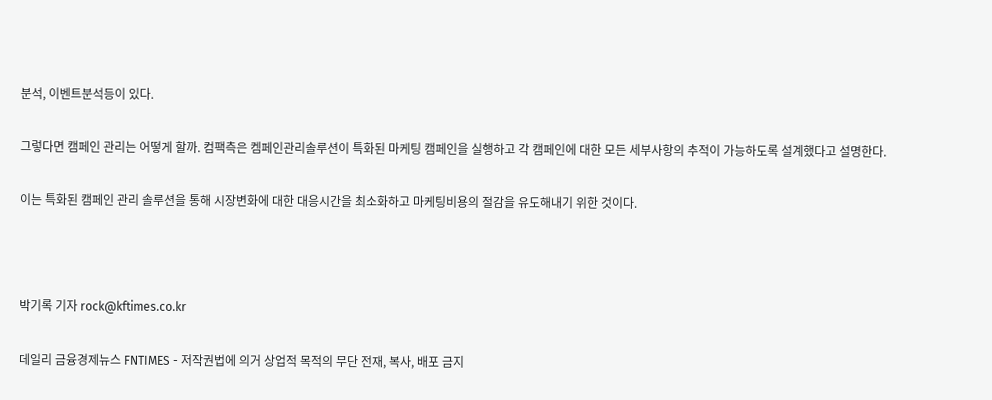분석, 이벤트분석등이 있다.

그렇다면 캠페인 관리는 어떻게 할까. 컴팩측은 켐페인관리솔루션이 특화된 마케팅 캠페인을 실행하고 각 캠페인에 대한 모든 세부사항의 추적이 가능하도록 설계했다고 설명한다.

이는 특화된 캠페인 관리 솔루션을 통해 시장변화에 대한 대응시간을 최소화하고 마케팅비용의 절감을 유도해내기 위한 것이다.



박기록 기자 rock@kftimes.co.kr

데일리 금융경제뉴스 FNTIMES - 저작권법에 의거 상업적 목적의 무단 전재, 복사, 배포 금지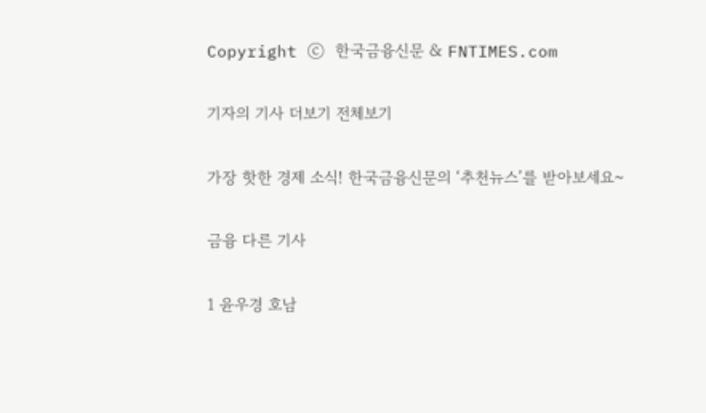Copyright ⓒ 한국금융신문 & FNTIMES.com

기자의 기사 더보기 전체보기

가장 핫한 경제 소식! 한국금융신문의 ‘추천뉴스’를 받아보세요~

금융 다른 기사

1 윤우경 호남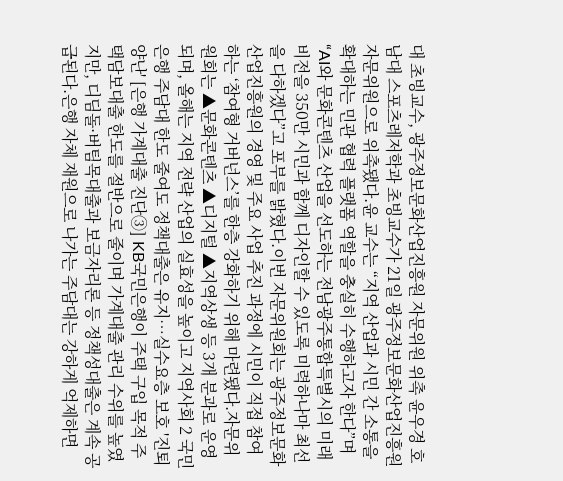대 초빙교수, 광주정보문화산업진흥원 자문위원 위촉 윤우경 호남대 스포츠레저학과 초빙교수가 21일 광주정보문화산업진흥원 자문위원으로 위촉됐다.윤 교수는 “지역 산업과 시민 간 소통을 확대하는 민관 협력 플랫폼 역할을 충실히 수행하고자 한다”며 “AI와 문화콘텐츠 산업을 선도하는 전남광주통합특별시의 미래 비전을 350만 시민과 함께 디자인할 수 있도록 미력하나마 최선을 다하겠다”고 포부를 밝혔다.이번 자문위원회는 광주정보문화산업진흥원의 경영 및 주요 사업 추진 과정에 시민이 직접 참여하는 ‘참여형 거버넌스’를 한층 강화하기 위해 마련됐다.자문위원회는 ▲문화콘텐츠 ▲디지털 ▲지역상생 등 3개 분과로 운영되며, 올해는 지역 전략 산업의 실효성을 높이고 지역사회 2 국민은행 주담대 한도 줄여도 정책대출은 유지…실수요층 보호 '진퇴양난' [은행 가계대출 진단③] KB국민은행이 주택 구입 목적 주택담보대출 한도를 절반으로 줄이며 가계대출 관리 수위를 높였지만, 디딤돌·버팀목대출과 보금자리론 등 정책성대출은 계속 공급된다.은행 자체 재원으로 나가는 주담대는 강하게 억제하면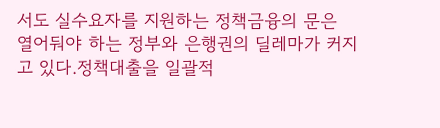서도 실수요자를 지원하는 정책금융의 문은 열어둬야 하는 정부와 은행권의 딜레마가 커지고 있다.정책대출을 일괄적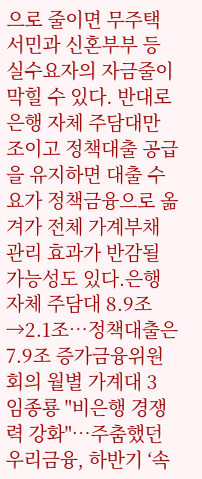으로 줄이면 무주택 서민과 신혼부부 등 실수요자의 자금줄이 막힐 수 있다. 반대로 은행 자체 주담대만 조이고 정책대출 공급을 유지하면 대출 수요가 정책금융으로 옮겨가 전체 가계부채 관리 효과가 반감될 가능성도 있다.은행 자체 주담대 8.9조→2.1조…정책대출은 7.9조 증가금융위원회의 월별 가계대 3 임종룡 "비은행 경쟁력 강화"…주춤했던 우리금융, 하반기 ‘속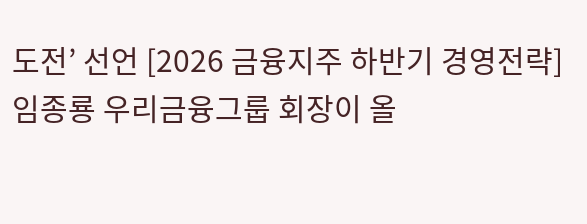도전’ 선언 [2026 금융지주 하반기 경영전략] 임종룡 우리금융그룹 회장이 올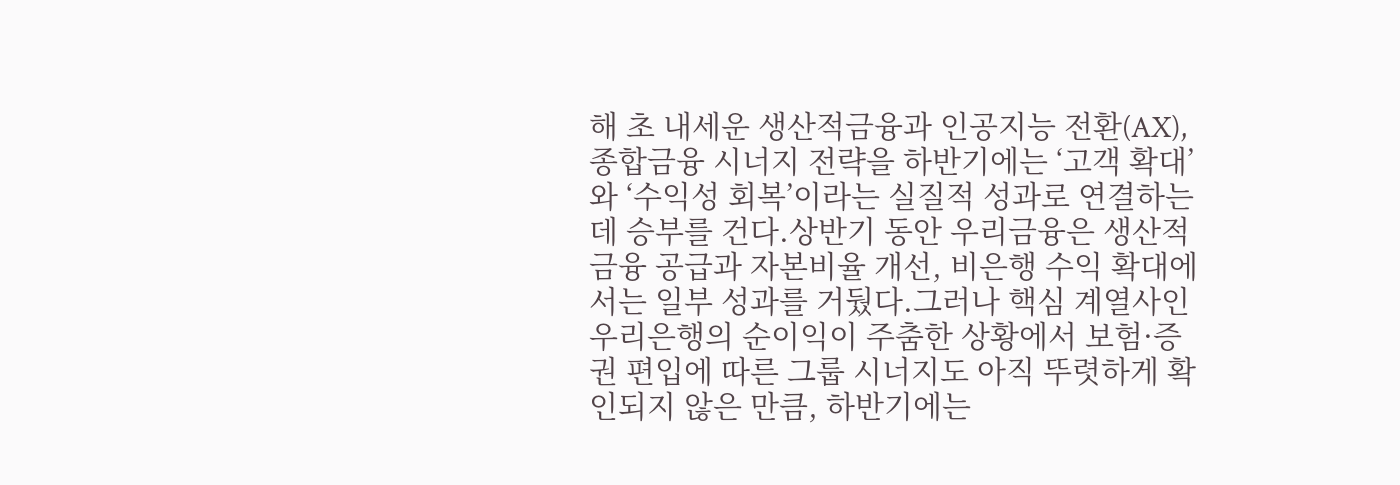해 초 내세운 생산적금융과 인공지능 전환(AX), 종합금융 시너지 전략을 하반기에는 ‘고객 확대’와 ‘수익성 회복’이라는 실질적 성과로 연결하는 데 승부를 건다.상반기 동안 우리금융은 생산적금융 공급과 자본비율 개선, 비은행 수익 확대에서는 일부 성과를 거뒀다.그러나 핵심 계열사인 우리은행의 순이익이 주춤한 상황에서 보험·증권 편입에 따른 그룹 시너지도 아직 뚜렷하게 확인되지 않은 만큼, 하반기에는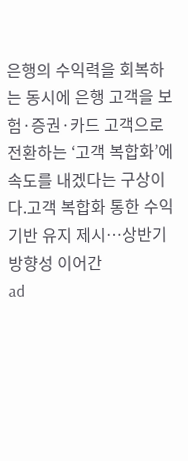은행의 수익력을 회복하는 동시에 은행 고객을 보험·증권·카드 고객으로 전환하는 ‘고객 복합화’에 속도를 내겠다는 구상이다.고객 복합화 통한 수익기반 유지 제시…상반기 방향성 이어간
ad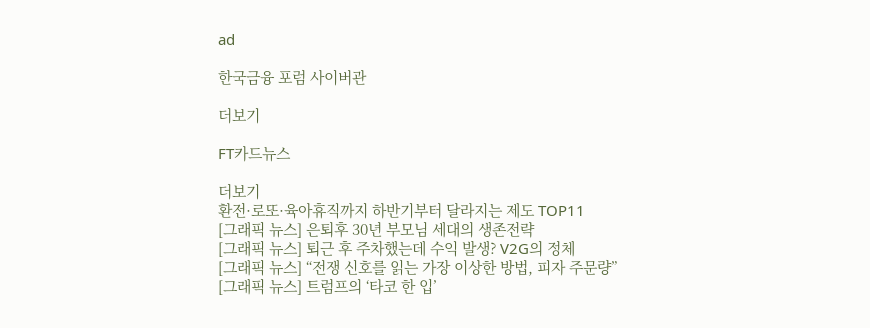ad

한국금융 포럼 사이버관

더보기

FT카드뉴스

더보기
환전·로또·육아휴직까지 하반기부터 달라지는 제도 TOP11
[그래픽 뉴스] 은퇴후 30년 부모님 세대의 생존전략
[그래픽 뉴스] 퇴근 후 주차했는데 수익 발생? V2G의 정체
[그래픽 뉴스] “전쟁 신호를 읽는 가장 이상한 방법, 피자 주문량”
[그래픽 뉴스] 트럼프의 ‘타코 한 입’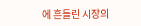에 흔들린 시장의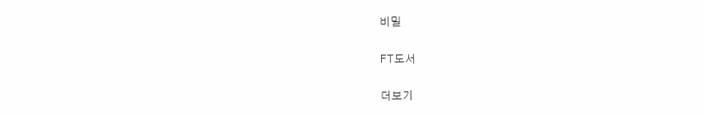비밀

FT도서

더보기